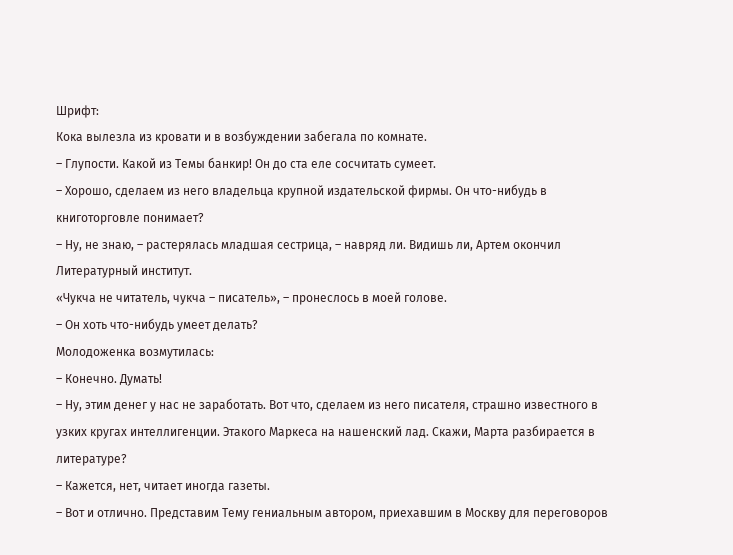Шрифт:
Кока вылезла из кровати и в возбуждении забегала по комнате.
– Глупости. Какой из Темы банкир! Он до ста еле сосчитать сумеет.
– Хорошо, сделаем из него владельца крупной издательской фирмы. Он что-нибудь в книготорговле понимает?
– Ну, не знаю, – растерялась младшая сестрица, – навряд ли. Видишь ли, Артем окончил Литературный институт.
«Чукча не читатель, чукча – писатель», – пронеслось в моей голове.
– Он хоть что-нибудь умеет делать?
Молодоженка возмутилась:
– Конечно. Думать!
– Ну, этим денег у нас не заработать. Вот что, сделаем из него писателя, страшно известного в узких кругах интеллигенции. Этакого Маркеса на нашенский лад. Скажи, Марта разбирается в литературе?
– Кажется, нет, читает иногда газеты.
– Вот и отлично. Представим Тему гениальным автором, приехавшим в Москву для переговоров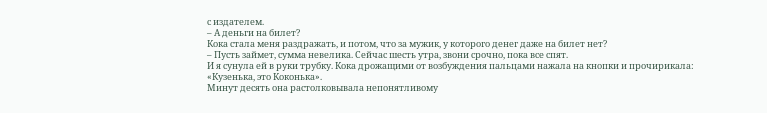с издателем.
– А деньги на билет?
Кока стала меня раздражать, и потом, что за мужик, у которого денег даже на билет нет?
– Пусть займет, сумма невелика. Сейчас шесть утра, звони срочно, пока все спят.
И я сунула ей в руки трубку. Кока дрожащими от возбуждения пальцами нажала на кнопки и прочирикала: «Кузенька, это Коконька».
Минут десять она растолковывала непонятливому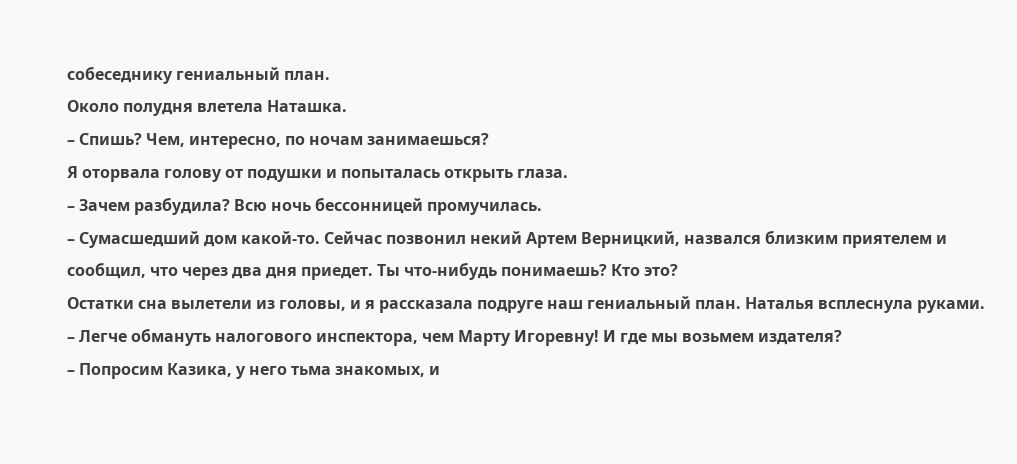собеседнику гениальный план.
Около полудня влетела Наташка.
– Спишь? Чем, интересно, по ночам занимаешься?
Я оторвала голову от подушки и попыталась открыть глаза.
– Зачем разбудила? Всю ночь бессонницей промучилась.
– Сумасшедший дом какой-то. Сейчас позвонил некий Артем Верницкий, назвался близким приятелем и сообщил, что через два дня приедет. Ты что-нибудь понимаешь? Кто это?
Остатки сна вылетели из головы, и я рассказала подруге наш гениальный план. Наталья всплеснула руками.
– Легче обмануть налогового инспектора, чем Марту Игоревну! И где мы возьмем издателя?
– Попросим Казика, у него тьма знакомых, и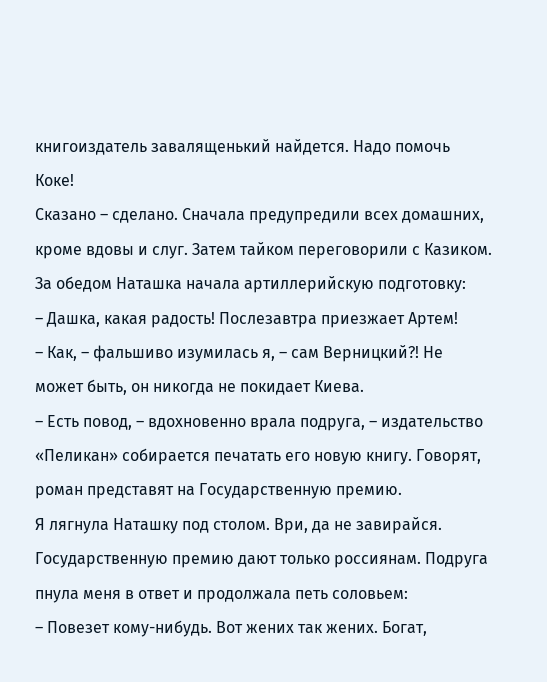книгоиздатель завалященький найдется. Надо помочь Коке!
Сказано – сделано. Сначала предупредили всех домашних, кроме вдовы и слуг. Затем тайком переговорили с Казиком. За обедом Наташка начала артиллерийскую подготовку:
– Дашка, какая радость! Послезавтра приезжает Артем!
– Как, – фальшиво изумилась я, – сам Верницкий?! Не может быть, он никогда не покидает Киева.
– Есть повод, – вдохновенно врала подруга, – издательство «Пеликан» собирается печатать его новую книгу. Говорят, роман представят на Государственную премию.
Я лягнула Наташку под столом. Ври, да не завирайся. Государственную премию дают только россиянам. Подруга пнула меня в ответ и продолжала петь соловьем:
– Повезет кому-нибудь. Вот жених так жених. Богат,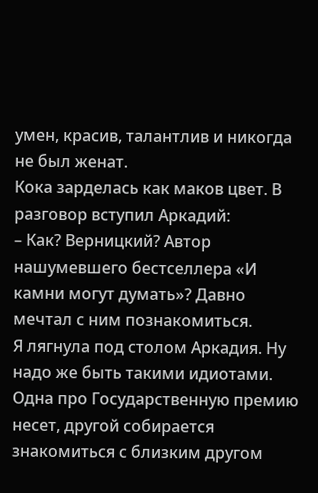умен, красив, талантлив и никогда не был женат.
Кока зарделась как маков цвет. В разговор вступил Аркадий:
– Как? Верницкий? Автор нашумевшего бестселлера «И камни могут думать»? Давно мечтал с ним познакомиться.
Я лягнула под столом Аркадия. Ну надо же быть такими идиотами. Одна про Государственную премию несет, другой собирается знакомиться с близким другом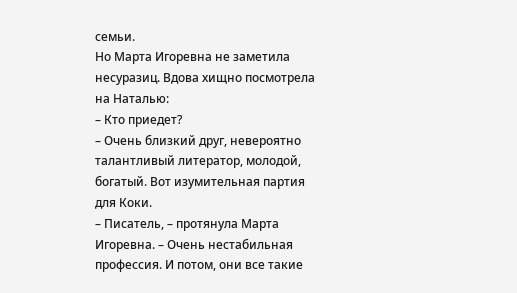семьи.
Но Марта Игоревна не заметила несуразиц. Вдова хищно посмотрела на Наталью:
– Кто приедет?
– Очень близкий друг, невероятно талантливый литератор, молодой, богатый. Вот изумительная партия для Коки.
– Писатель, – протянула Марта Игоревна. – Очень нестабильная профессия. И потом, они все такие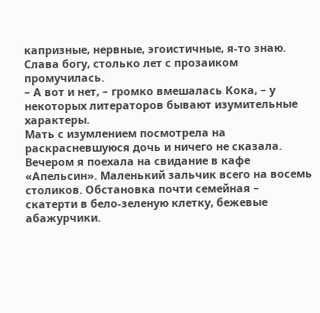капризные, нервные, эгоистичные, я-то знаю. Слава богу, столько лет с прозаиком промучилась.
– А вот и нет, – громко вмешалась Кока, – у некоторых литераторов бывают изумительные характеры.
Мать с изумлением посмотрела на раскрасневшуюся дочь и ничего не сказала.
Вечером я поехала на свидание в кафе «Апельсин». Маленький зальчик всего на восемь столиков. Обстановка почти семейная – скатерти в бело-зеленую клетку, бежевые абажурчики.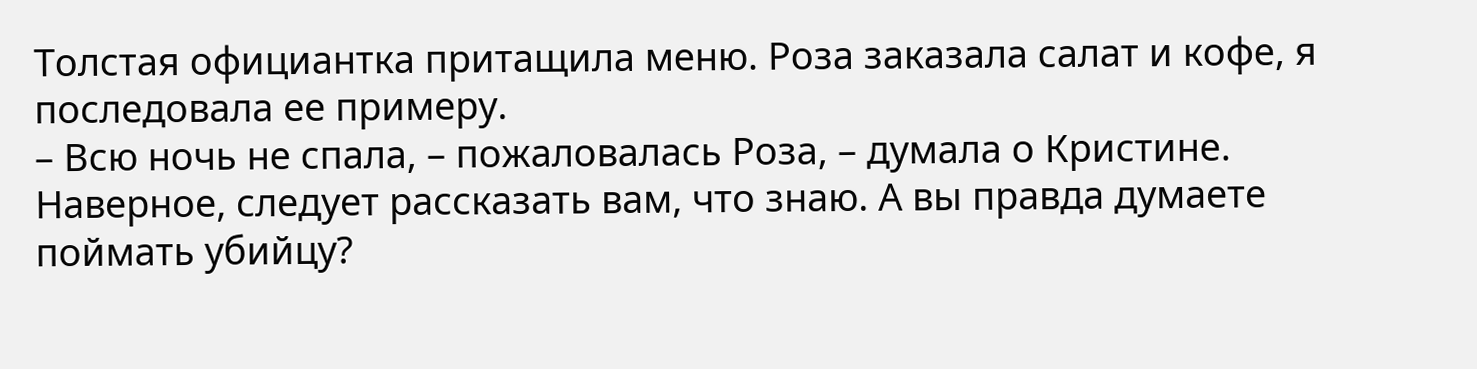Толстая официантка притащила меню. Роза заказала салат и кофе, я последовала ее примеру.
– Всю ночь не спала, – пожаловалась Роза, – думала о Кристине. Наверное, следует рассказать вам, что знаю. А вы правда думаете поймать убийцу?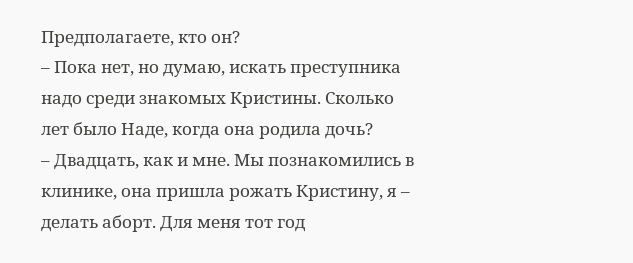Предполагаете, кто он?
– Пока нет, но думаю, искать преступника надо среди знакомых Кристины. Сколько лет было Наде, когда она родила дочь?
– Двадцать, как и мне. Мы познакомились в клинике, она пришла рожать Кристину, я – делать аборт. Для меня тот год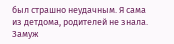был страшно неудачным. Я сама из детдома, родителей не знала. Замуж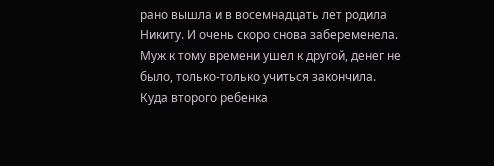рано вышла и в восемнадцать лет родила Никиту. И очень скоро снова забеременела. Муж к тому времени ушел к другой, денег не было, только-только учиться закончила. Куда второго ребенка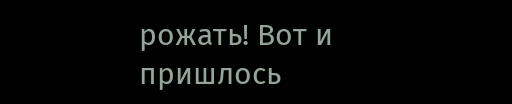рожать! Вот и пришлось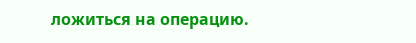ложиться на операцию.